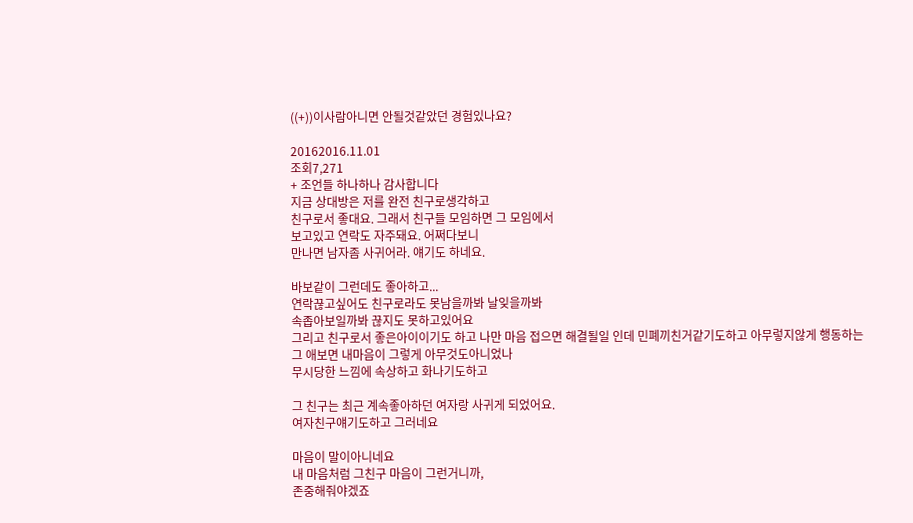((+))이사람아니면 안될것같았던 경험있나요?

20162016.11.01
조회7,271
+ 조언들 하나하나 감사합니다
지금 상대방은 저를 완전 친구로생각하고
친구로서 좋대요. 그래서 친구들 모임하면 그 모임에서
보고있고 연락도 자주돼요. 어쩌다보니
만나면 남자좀 사귀어라. 얘기도 하네요.

바보같이 그런데도 좋아하고...
연락끊고싶어도 친구로라도 못남을까봐 날잊을까봐
속좁아보일까봐 끊지도 못하고있어요
그리고 친구로서 좋은아이이기도 하고 나만 마음 접으면 해결될일 인데 민폐끼친거같기도하고 아무렇지않게 행동하는 그 애보면 내마음이 그렇게 아무것도아니었나
무시당한 느낌에 속상하고 화나기도하고

그 친구는 최근 계속좋아하던 여자랑 사귀게 되었어요.
여자친구얘기도하고 그러네요

마음이 말이아니네요
내 마음처럼 그친구 마음이 그런거니까,
존중해줘야겠죠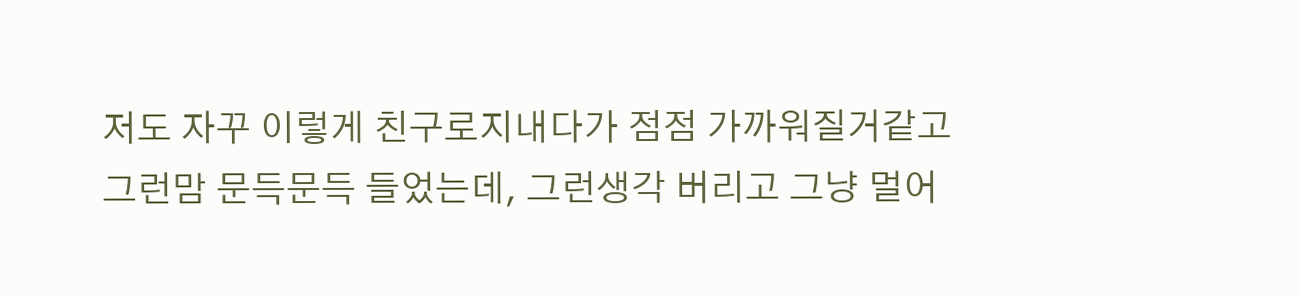저도 자꾸 이렇게 친구로지내다가 점점 가까워질거같고
그런맘 문득문득 들었는데, 그런생각 버리고 그냥 멀어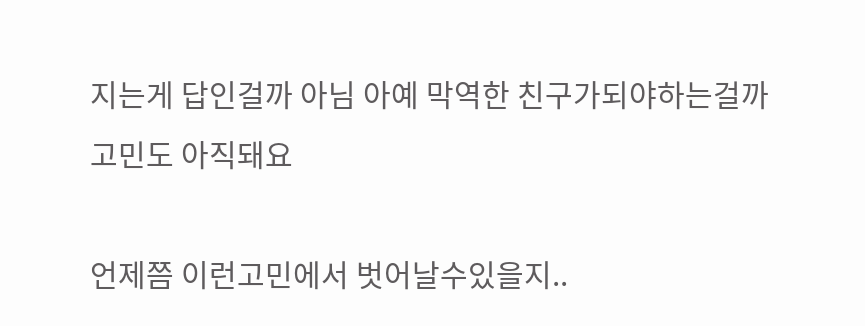지는게 답인걸까 아님 아예 막역한 친구가되야하는걸까
고민도 아직돼요

언제쯤 이런고민에서 벗어날수있을지..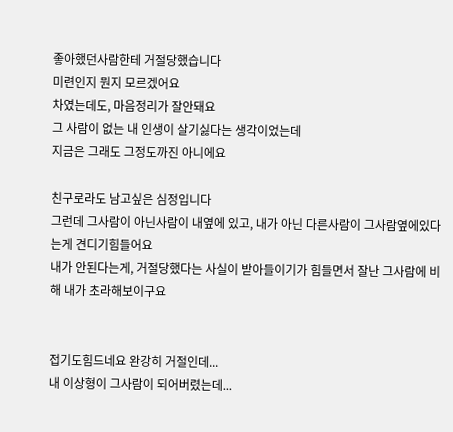좋아했던사람한테 거절당했습니다
미련인지 뭔지 모르겠어요
차였는데도, 마음정리가 잘안돼요
그 사람이 없는 내 인생이 살기싫다는 생각이었는데
지금은 그래도 그정도까진 아니에요

친구로라도 남고싶은 심정입니다
그런데 그사람이 아닌사람이 내옆에 있고, 내가 아닌 다른사람이 그사람옆에있다는게 견디기힘들어요
내가 안된다는게, 거절당했다는 사실이 받아들이기가 힘들면서 잘난 그사람에 비해 내가 초라해보이구요


접기도힘드네요 완강히 거절인데...
내 이상형이 그사람이 되어버렸는데...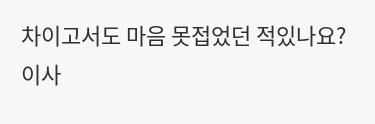차이고서도 마음 못접었던 적있나요?
이사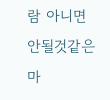람 아니면 안될것같은 마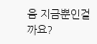음 지금뿐인걸까요?